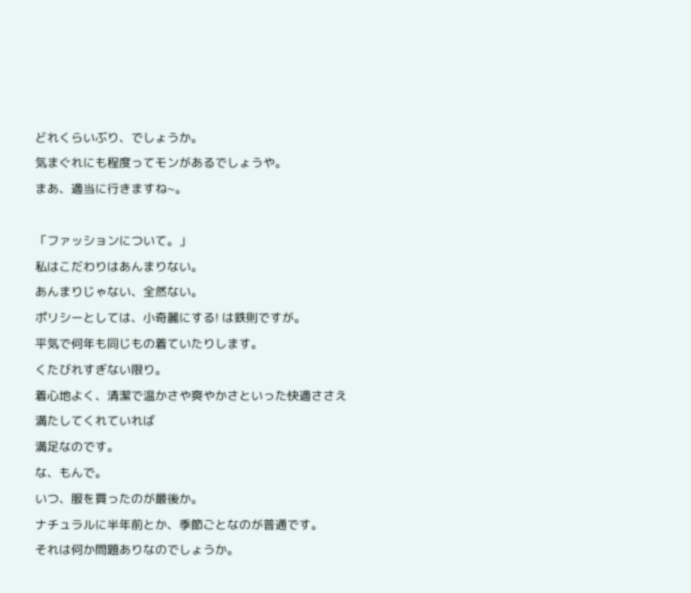どれくらいぶり、でしょうか。
気まぐれにも程度ってモンがあるでしょうや。
まあ、適当に行きますね~。

「ファッションについて。」
私はこだわりはあんまりない。
あんまりじゃない、全然ない。
ポリシーとしては、小奇麗にする! は鉄則ですが。
平気で何年も同じもの着ていたりします。
くたびれすぎない限り。
着心地よく、清潔で温かさや爽やかさといった快適ささえ
満たしてくれていれば
満足なのです。
な、もんで。
いつ、服を買ったのが最後か。
ナチュラルに半年前とか、季節ごとなのが普通です。
それは何か問題ありなのでしょうか。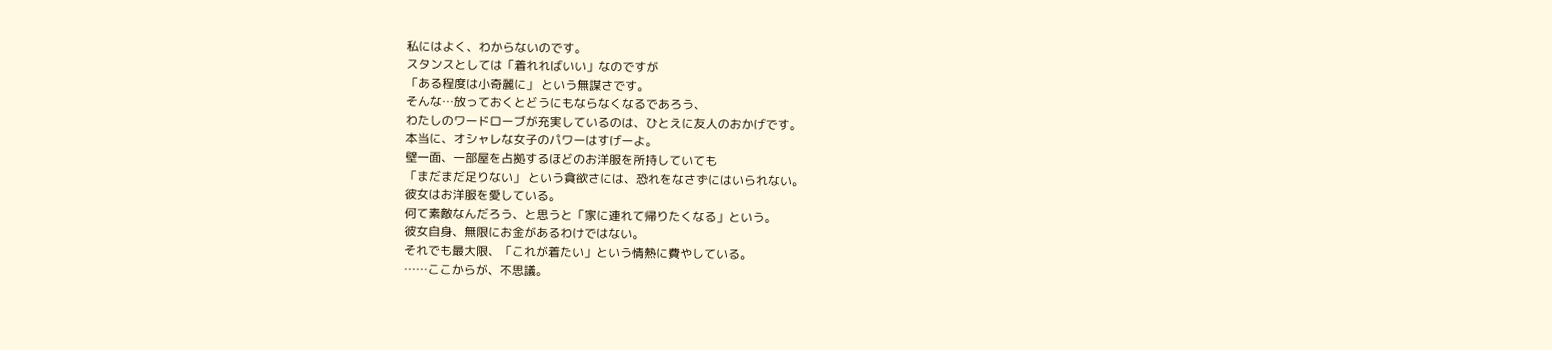私にはよく、わからないのです。
スタンスとしては「着れればいい」なのですが
「ある程度は小奇麗に」 という無謀さです。
そんな…放っておくとどうにもならなくなるであろう、
わたしのワードローブが充実しているのは、ひとえに友人のおかげです。
本当に、オシャレな女子のパワーはすげーよ。
壁一面、一部屋を占拠するほどのお洋服を所持していても
「まだまだ足りない」 という貪欲さには、恐れをなさずにはいられない。
彼女はお洋服を愛している。
何て素敵なんだろう、と思うと「家に連れて帰りたくなる」という。
彼女自身、無限にお金があるわけではない。
それでも最大限、「これが着たい」という情熱に費やしている。
……ここからが、不思議。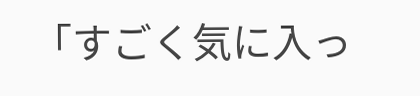「すごく気に入っ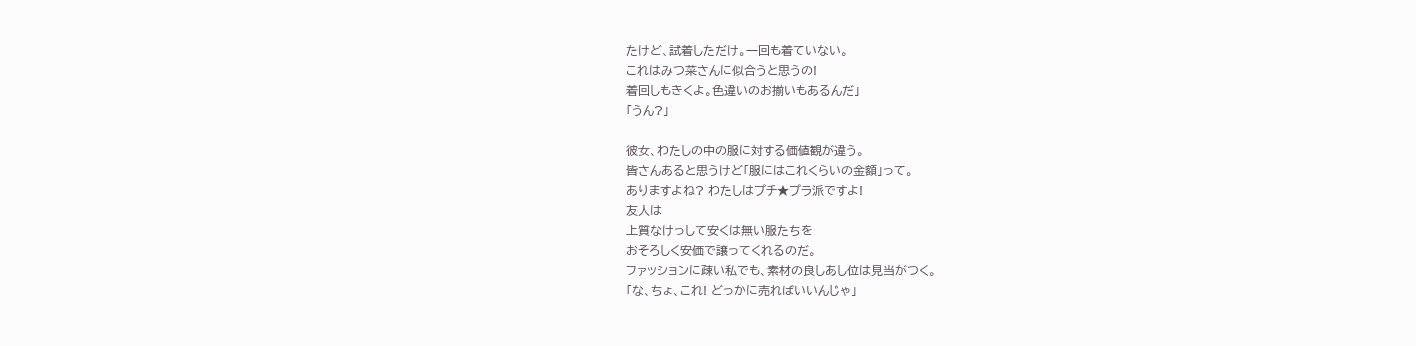たけど、試着しただけ。一回も着ていない。
これはみつ菜さんに似合うと思うの!
着回しもきくよ。色違いのお揃いもあるんだ」
「うん?」

彼女、わたしの中の服に対する価値観が違う。
皆さんあると思うけど「服にはこれくらいの金額」って。
ありますよね? わたしはプチ★プラ派ですよ!
友人は
上質なけっして安くは無い服たちを
おそろしく安価で譲ってくれるのだ。
ファッションに疎い私でも、素材の良しあし位は見当がつく。
「な、ちょ、これ! どっかに売ればいいんじゃ」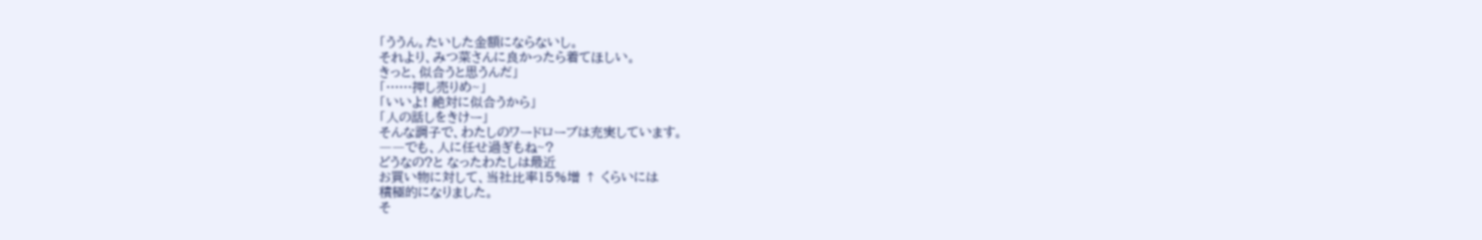「ううん。たいした金額にならないし。
それより、みつ菜さんに良かったら着てほしい。
きっと、似合うと思うんだ」
「……押し売りめ~」
「いいよ! 絶対に似合うから」
「人の話しをきけー」
そんな調子で、わたしのワードローブは充実しています。
――でも、人に任せ過ぎもね~?
どうなの?と なったわたしは最近
お買い物に対して、当社比率15%増 ↑ くらいには
積極的になりました。
そ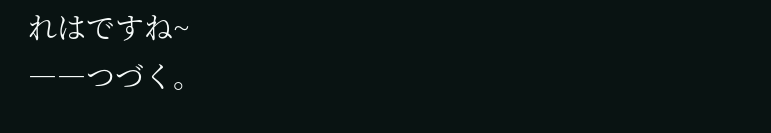れはですね~
――つづく。